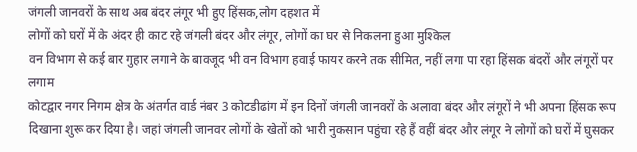जंगली जानवरों के साथ अब बंदर लंगूर भी हुए हिंसक,लोग दहशत में
लोगों को घरों में के अंदर ही काट रहे जंगली बंदर और लंगूर, लोगों का घर से निकलना हुआ मुश्किल
वन विभाग से कई बार गुहार लगाने के बावजूद भी वन विभाग हवाई फायर करने तक सीमित, नहीं लगा पा रहा हिंसक बंदरों और लंगूरों पर लगाम
कोटद्वार नगर निगम क्षेत्र के अंतर्गत वार्ड नंबर 3 कोटडीढांग में इन दिनों जंगली जानवरों के अलावा बंदर और लंगूरों ने भी अपना हिंसक रूप दिखाना शुरू कर दिया है। जहां जंगली जानवर लोगों के खेतों को भारी नुकसान पहुंचा रहे हैं वहीं बंदर और लंगूर ने लोगों को घरों में घुसकर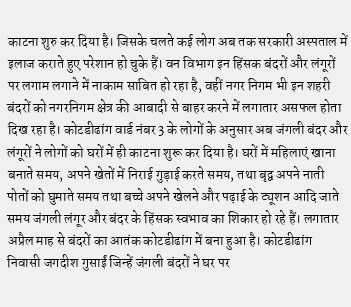काटना शुरु कर दिया है। जिसके चलते कई लोग अब तक सरकारी अस्पताल में इलाज कराते हुए परेशान हो चुके हैं। वन विभाग इन हिंसक बंदरों और लंगूरों पर लगाम लगाने में नाकाम साबित हो रहा है, वहीं नगर निगम भी इन शहरी बंदरों को नगरनिगम क्षेत्र की आबादी से बाहर करने में लगातार असफल होता दिख रहा है। कोटडीढांग वार्ड नंबर 3 के लोगों के अनुसार अब जंगली बंदर और लंगूरों ने लोगों को घरों में ही काटना शुरू कर दिया है। घरों में महिलाएं खाना बनाते समय, अपने खेतों में निराई गुड़ाई करते समय, तथा बृद्व अपने नाती पोतों को घुमाते समय तथा बच्चे अपने खेलने और पढ़ाई के ट्यूशन आदि जाते समय जंगली लंगूर और बंदर के हिंसक स्वभाव का शिकार हो रहे हैं। लगातार अप्रैल माह से बंदरों का आतंक कोटडीढांग में बना हुआ है। कोटडीढांग निवासी जगदीश गुसाईं जिन्हें जंगली बंदरों ने घर पर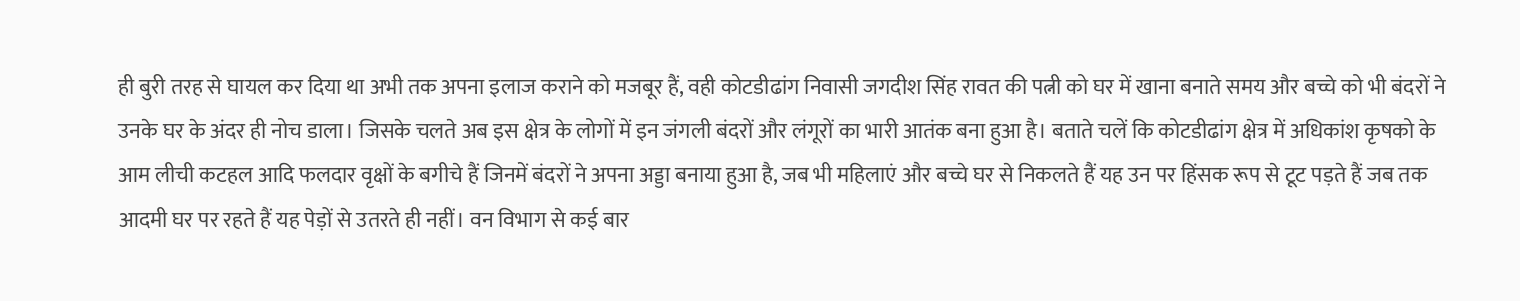ही बुरी तरह से घायल कर दिया था अभी तक अपना इलाज कराने को मजबूर हैं, वही कोटडीढांग निवासी जगदीश सिंह रावत की पत्नी को घर में खाना बनाते समय और बच्चे को भी बंदरों ने उनके घर के अंदर ही नोच डाला। जिसके चलते अब इस क्षेत्र के लोगों में इन जंगली बंदरों और लंगूरों का भारी आतंक बना हुआ है। बताते चलें कि कोटडीढांग क्षेत्र में अधिकांश कृषको के आम लीची कटहल आदि फलदार वृक्षों के बगीचे हैं जिनमें बंदरों ने अपना अड्डा बनाया हुआ है, जब भी महिलाएं और बच्चे घर से निकलते हैं यह उन पर हिंसक रूप से टूट पड़ते हैं जब तक आदमी घर पर रहते हैं यह पेड़ों से उतरते ही नहीं। वन विभाग से कई बार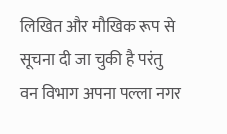लिखित और मौखिक रूप से सूचना दी जा चुकी है परंतु वन विभाग अपना पल्ला नगर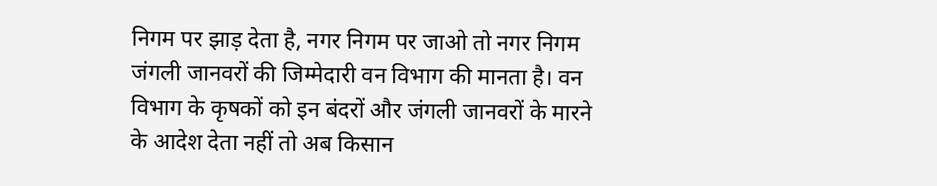निगम पर झाड़ देता है, नगर निगम पर जाओ तो नगर निगम जंगली जानवरों की जिम्मेदारी वन विभाग की मानता है। वन विभाग के कृषकों को इन बंदरों और जंगली जानवरों के मारने के आदेश देता नहीं तो अब किसान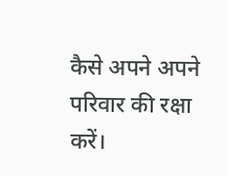कैसे अपने अपने परिवार की रक्षा करें।